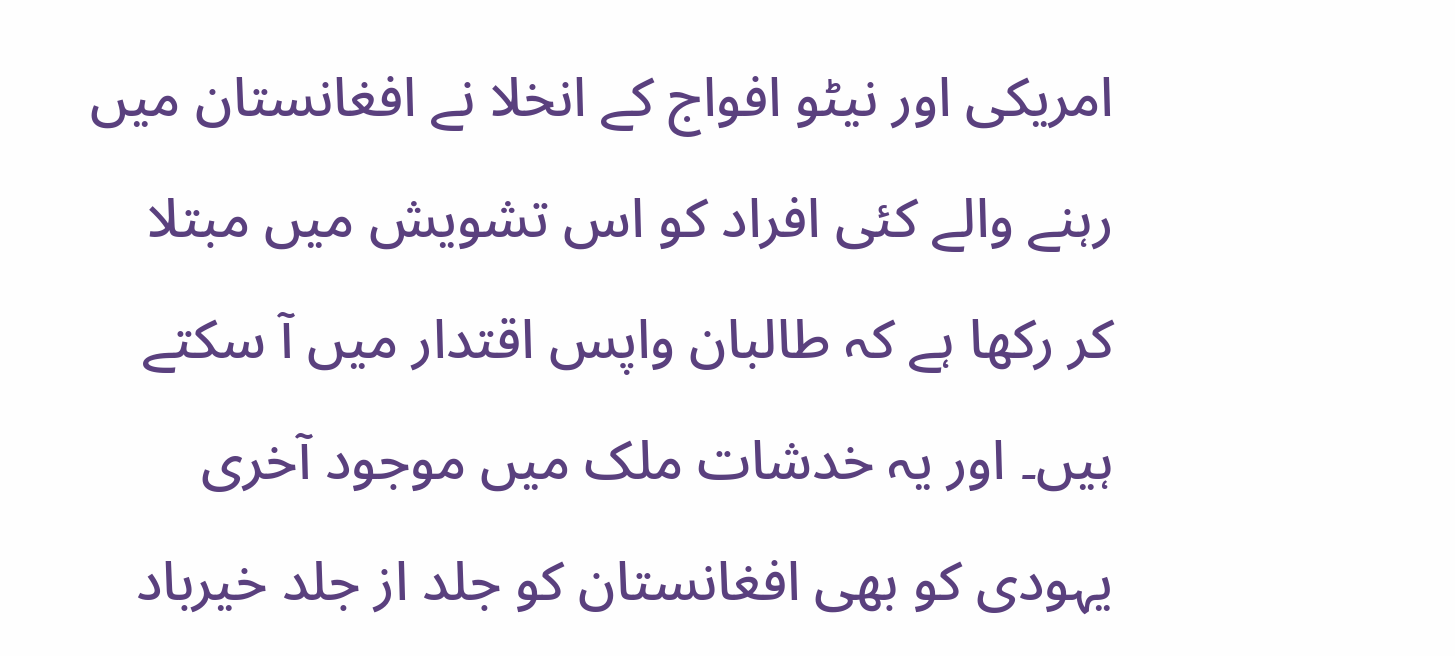امریکی اور نیٹو افواج کے انخلا نے افغانستان میں رہنے والے کئی افراد کو اس تشویش میں مبتلا کر رکھا ہے کہ طالبان واپس اقتدار میں آ سکتے ہیں۔ اور یہ خدشات ملک میں موجود آخری یہودی کو بھی افغانستان کو جلد از جلد خیرباد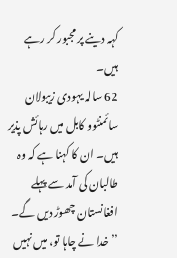کہہ دینے پر مجبور کر رہے ہیں۔
62 سالہ یہودی زیبولان سائمنٹوو کابل میں رہائش پذیر ہیں۔ ان کا کہنا ہے کہ وہ طالبان کی آمد سے پہلے افغانستان چھوڑ دیں گے۔
’’ خدا نے چاہا تو، میں نہیں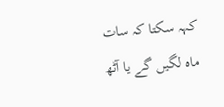کہہ سکتا کہ سات ماہ لگیں گے یا آٹھ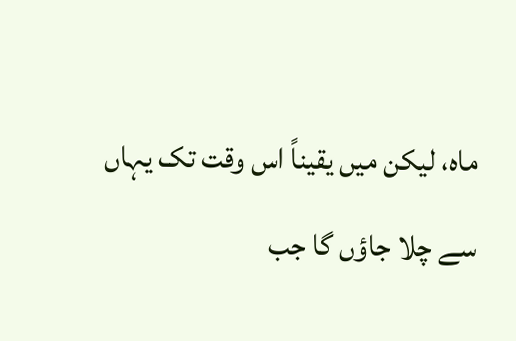ماہ، لیکن میں یقیناً اس وقت تک یہاں سے چلا جاؤں گا جب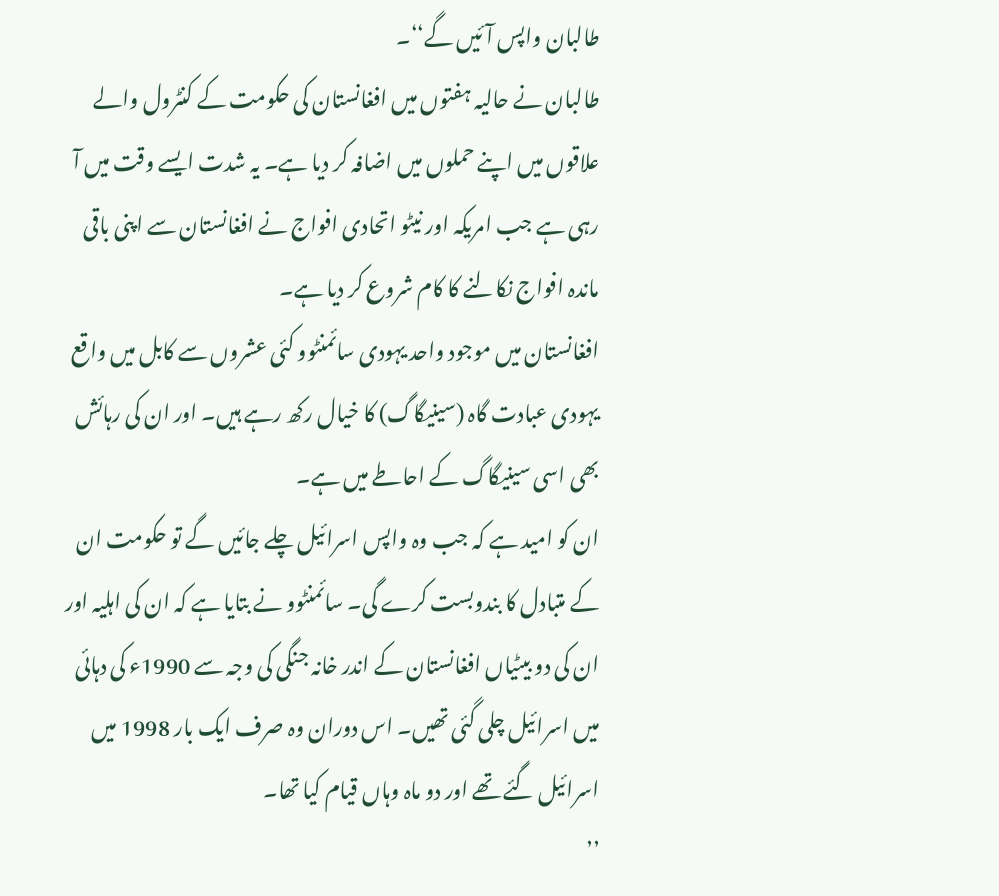طالبان واپس آئیں گے‘‘۔
طالبان نے حالیہ ہفتوں میں افغانستان کی حکومت کے کنٹرول والے علاقوں میں اپنے حملوں میں اضافہ کر دیا ہے۔ یہ شدت ایسے وقت میں آ رہی ہے جب امریکہ اور نیٹو اتحادی افواج نے افغانستان سے اپنی باقی ماندہ افواج نکالنے کا کام شروع کر دیا ہے۔
افغانستان میں موجود واحد یہودی سائمنٹوو کئی عشروں سے کابل میں واقع یہودی عبادت گاہ (سینیگاگ) کا خیال رکھ رہے ہیں۔ اور ان کی رہائش بھی اسی سینیگاگ کے احاطے میں ہے۔
ان کو امید ہے کہ جب وہ واپس اسرائیل چلے جائیں گے تو حکومت ان کے متبادل کا بندوبست کرے گی۔ سائمنٹوو نے بتایا ہے کہ ان کی اہلیہ اور ان کی دو بیٹیاں افغانستان کے اندر خانہ جنگی کی وجہ سے 1990ء کی دہائی میں اسرائیل چلی گئی تھیں۔ اس دوران وہ صرف ایک بار 1998 میں اسرائیل گئے تھے اور دو ماہ وہاں قیام کیا تھا۔
’’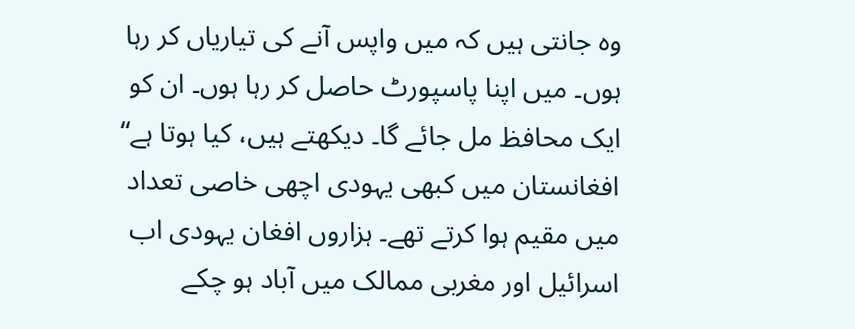وہ جانتی ہیں کہ میں واپس آنے کی تیاریاں کر رہا ہوں۔ میں اپنا پاسپورٹ حاصل کر رہا ہوں۔ ان کو ایک محافظ مل جائے گا۔ دیکھتے ہیں، کیا ہوتا ہے‘‘
افغانستان میں کبھی یہودی اچھی خاصی تعداد میں مقیم ہوا کرتے تھے۔ ہزاروں افغان یہودی اب اسرائیل اور مغربی ممالک میں آباد ہو چکے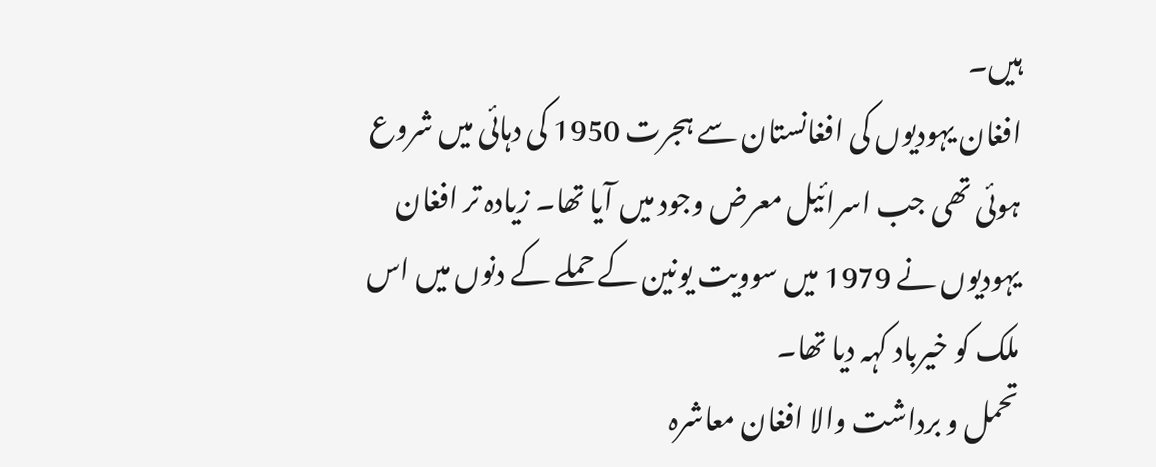ہیں۔
افغان یہودیوں کی افغانستان سے ہجرت 1950 کی دہائی میں شروع ہوئی تھی جب اسرائیل معرض وجود میں آیا تھا۔ زیادہ تر افغان یہودیوں نے 1979 میں سوویت یونین کے حملے کے دنوں میں اس ملک کو خیرباد کہہ دیا تھا۔
تحمل و برداشت والا افغان معاشرہ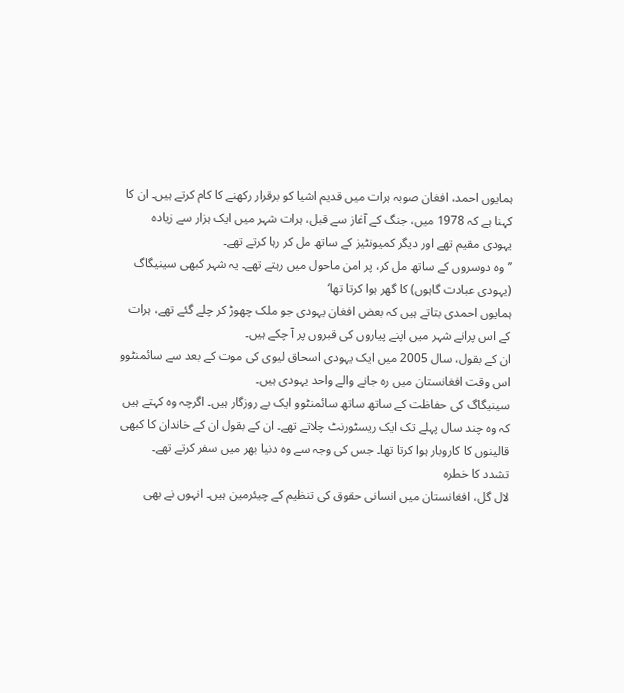ہمایوں احمد، افغان صوبہ ہرات میں قدیم اشیا کو برقرار رکھنے کا کام کرتے ہیں۔ ان کا کہنا ہے کہ 1978 میں، جنگ کے آغاز سے قبل، ہرات شہر میں ایک ہزار سے زیادہ یہودی مقیم تھے اور دیگر کمیونٹیز کے ساتھ مل کر رہا کرتے تھے۔
’’ وہ دوسروں کے ساتھ مل کر، پر امن ماحول میں رہتے تھے۔ یہ شہر کبھی سینیگاگ (یہودی عبادت گاہوں) کا گھر ہوا کرتا تھا‘
ہمایوں احمدی بتاتے ہیں کہ بعض افغان یہودی جو ملک چھوڑ کر چلے گئے تھے، ہرات کے اس پرانے شہر میں اپنے پیاروں کی قبروں پر آ چکے ہیں۔
ان کے بقول، سال 2005 میں ایک یہودی اسحاق لیوی کی موت کے بعد سے سائمنٹوو اس وقت افغانستان میں رہ جانے والے واحد یہودی ہیں۔
سینیگاگ کی حفاظت کے ساتھ ساتھ سائمنٹوو ایک بے روزگار ہیں۔ اگرچہ وہ کہتے ہیں کہ وہ چند سال پہلے تک ایک ریسٹورنٹ چلاتے تھے۔ ان کے بقول ان کے خاندان کا کبھی قالینوں کا کاروبار ہوا کرتا تھا۔ جس کی وجہ سے وہ دنیا بھر میں سفر کرتے تھے۔
تشدد کا خطرہ
لال گل، افغانستان میں انسانی حقوق کی تنظیم کے چیئرمین ہیں۔ انہوں نے بھی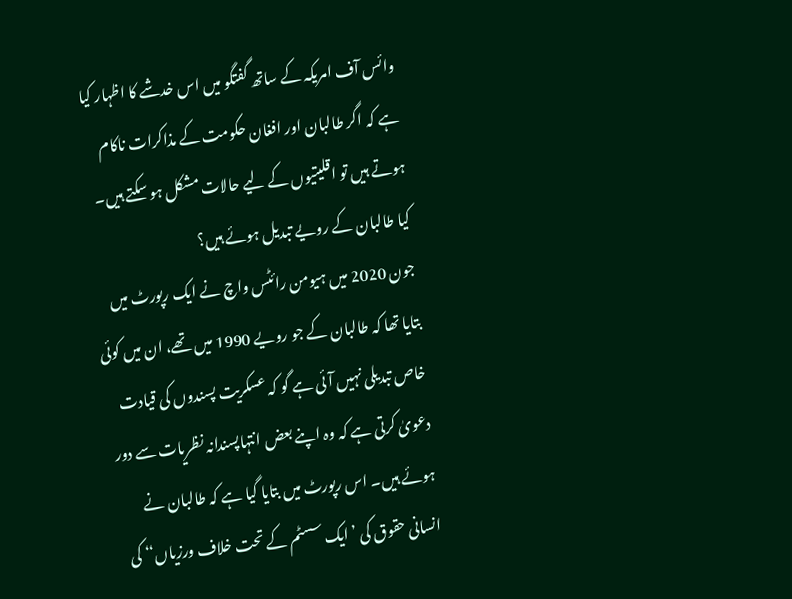وائس آف امریکہ کے ساتھ گفتگو میں اس خدشے کا اظہار کیا ہے کہ اگر طالبان اور افغان حکومت کے مذاکرات ناکام ہوتے ہیں تو اقلیتیوں کے لیے حالات مشکل ہو سکتے ہیں۔
کیا طالبان کے رویے تبدیل ہوئے ہیں؟
جون 2020 میں ہیومن رائٹس واچ نے ایک رپورٹ میں بتایا تھا کہ طالبان کے جو رویے 1990 میں تھے، ان میں کوئی خاص تبدیلی نہیں آئی ہے گو کہ عسکریت پسندوں کی قیادت دعویٰ کرتی ہے کہ وہ اپنے بعض انتہاپسندانہ نظریات سے دور ہوئے ہیں۔ اس رپورٹ میں بتایا گیا ہے کہ طالبان نے انسانی حقوق کی ’ ایک سسٹم کے تحت خلاف ورزیاں‘‘ کی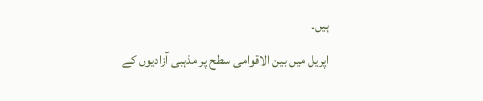ہیں۔
اپریل میں بین الاقوامی سطح پر مذہبی آزادیوں کے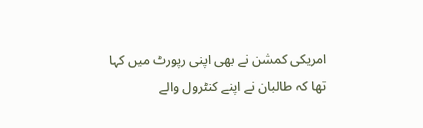امریکی کمشن نے بھی اپنی رپورٹ میں کہا تھا کہ طالبان نے اپنے کنٹرول والے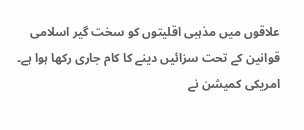علاقوں میں مذہبی اقلیتوں کو سخت گیر اسلامی قوانین کے تحت سزائیں دینے کا کام جاری رکھا ہوا ہے۔
امریکی کمیشن نے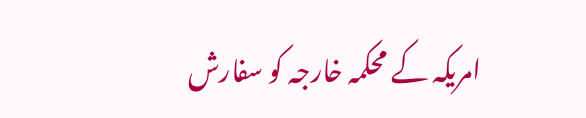امریکہ کے محکمہ خارجہ کو سفارش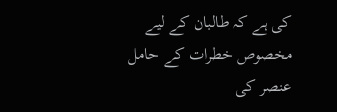کی ہے کہ طالبان کے لیے مخصوص خطرات کے حامل عنصر کی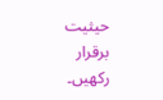حیثیت برقرار رکھیں۔